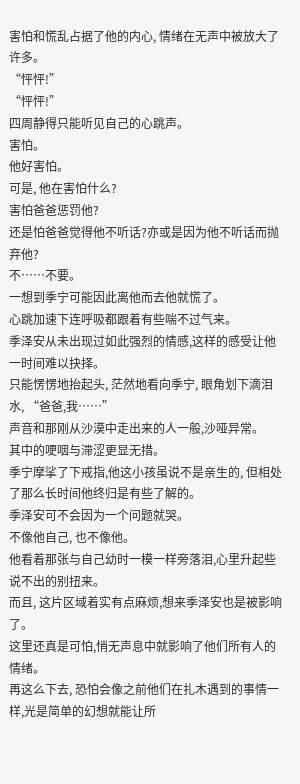害怕和慌乱占据了他的内心, 情绪在无声中被放大了许多。
“怦怦!”
“怦怦!”
四周静得只能听见自己的心跳声。
害怕。
他好害怕。
可是, 他在害怕什么?
害怕爸爸惩罚他?
还是怕爸爸觉得他不听话?亦或是因为他不听话而抛弃他?
不……不要。
一想到季宁可能因此离他而去他就慌了。
心跳加速下连呼吸都跟着有些喘不过气来。
季泽安从未出现过如此强烈的情感,这样的感受让他一时间难以抉择。
只能愣愣地抬起头, 茫然地看向季宁, 眼角划下滴泪水, “爸爸,我……”
声音和那刚从沙漠中走出来的人一般,沙哑异常。
其中的哽咽与滞涩更显无措。
季宁摩挲了下戒指,他这小孩虽说不是亲生的, 但相处了那么长时间他终归是有些了解的。
季泽安可不会因为一个问题就哭。
不像他自己, 也不像他。
他看着那张与自己幼时一模一样旁落泪,心里升起些说不出的别扭来。
而且, 这片区域着实有点麻烦,想来季泽安也是被影响了。
这里还真是可怕,悄无声息中就影响了他们所有人的情绪。
再这么下去, 恐怕会像之前他们在扎木遇到的事情一样,光是简单的幻想就能让所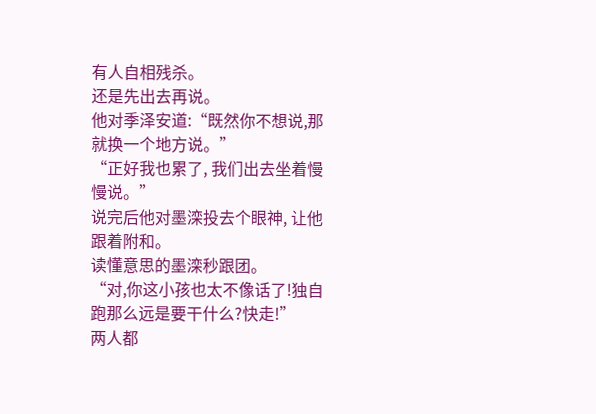有人自相残杀。
还是先出去再说。
他对季泽安道:“既然你不想说,那就换一个地方说。”
“正好我也累了, 我们出去坐着慢慢说。”
说完后他对墨滦投去个眼神, 让他跟着附和。
读懂意思的墨滦秒跟团。
“对,你这小孩也太不像话了!独自跑那么远是要干什么?快走!”
两人都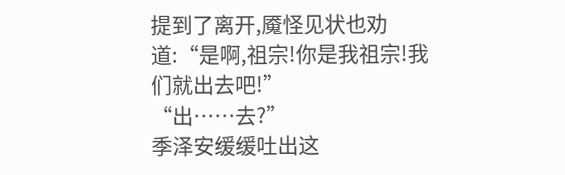提到了离开,魇怪见状也劝道:“是啊,祖宗!你是我祖宗!我们就出去吧!”
“出……去?”
季泽安缓缓吐出这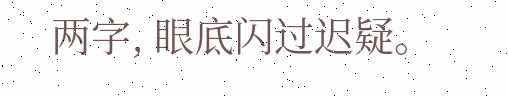两字, 眼底闪过迟疑。